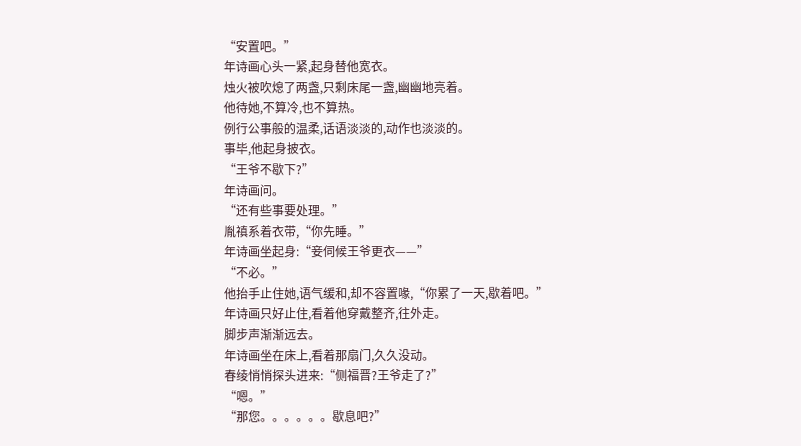“安置吧。”
年诗画心头一紧,起身替他宽衣。
烛火被吹熄了两盏,只剩床尾一盏,幽幽地亮着。
他待她,不算冷,也不算热。
例行公事般的温柔,话语淡淡的,动作也淡淡的。
事毕,他起身披衣。
“王爷不歇下?”
年诗画问。
“还有些事要处理。”
胤禛系着衣带,“你先睡。”
年诗画坐起身:“妾伺候王爷更衣——”
“不必。”
他抬手止住她,语气缓和,却不容置喙,“你累了一天,歇着吧。”
年诗画只好止住,看着他穿戴整齐,往外走。
脚步声渐渐远去。
年诗画坐在床上,看着那扇门,久久没动。
春绫悄悄探头进来:“侧福晋?王爷走了?”
“嗯。”
“那您。。。。。。歇息吧?”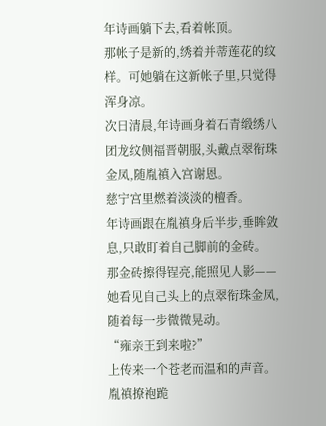年诗画躺下去,看着帐顶。
那帐子是新的,绣着并蒂莲花的纹样。可她躺在这新帐子里,只觉得浑身凉。
次日清晨,年诗画身着石青缎绣八团龙纹侧福晋朝服,头戴点翠衔珠金凤,随胤禛入宫谢恩。
慈宁宫里燃着淡淡的檀香。
年诗画跟在胤禛身后半步,垂眸敛息,只敢盯着自己脚前的金砖。
那金砖擦得锃亮,能照见人影——她看见自己头上的点翠衔珠金凤,随着每一步微微晃动。
“雍亲王到来啦?”
上传来一个苍老而温和的声音。
胤禛撩袍跪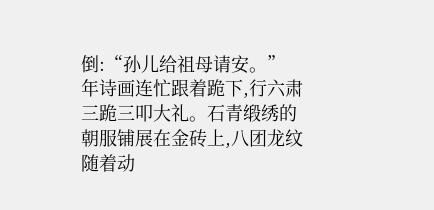倒:“孙儿给祖母请安。”
年诗画连忙跟着跪下,行六肃三跪三叩大礼。石青缎绣的朝服铺展在金砖上,八团龙纹随着动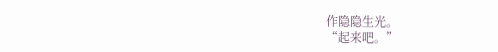作隐隐生光。
“起来吧。”